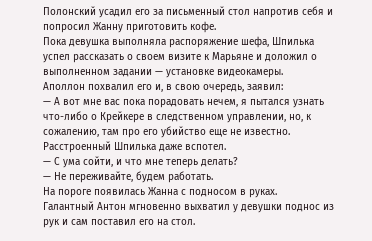Полонский усадил его за письменный стол напротив себя и попросил Жанну приготовить кофе.
Пока девушка выполняла распоряжение шефа, Шпилька успел рассказать о своем визите к Марьяне и доложил о выполненном задании — установке видеокамеры.
Аполлон похвалил его и, в свою очередь, заявил:
— А вот мне вас пока порадовать нечем, я пытался узнать что-либо о Крейкере в следственном управлении, но, к сожалению, там про его убийство еще не известно.
Расстроенный Шпилька даже вспотел.
— С ума сойти, и что мне теперь делать?
— Не переживайте, будем работать.
На пороге появилась Жанна с подносом в руках.
Галантный Антон мгновенно выхватил у девушки поднос из рук и сам поставил его на стол.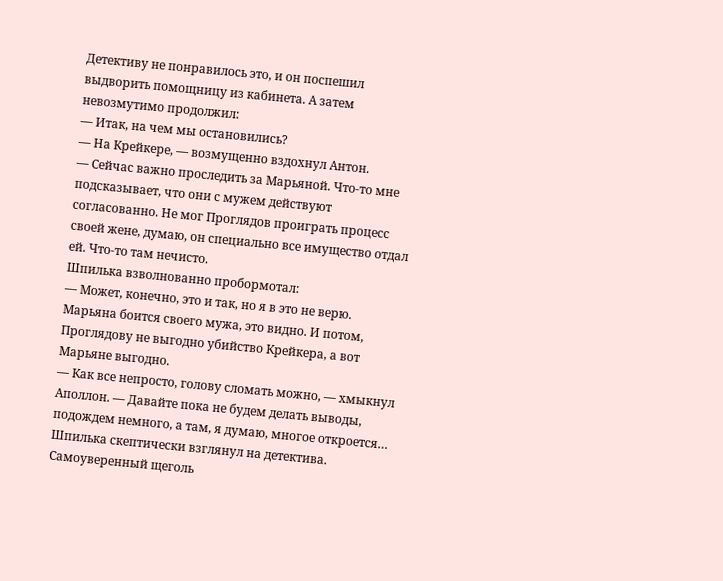Детективу не понравилось это, и он поспешил выдворить помощницу из кабинета. А затем невозмутимо продолжил:
— Итак, на чем мы остановились?
— На Крейкере, — возмущенно вздохнул Антон.
— Сейчас важно проследить за Марьяной. Что-то мне подсказывает, что они с мужем действуют согласованно. Не мог Проглядов проиграть процесс своей жене, думаю, он специально все имущество отдал ей. Что-то там нечисто.
Шпилька взволнованно пробормотал:
— Может, конечно, это и так, но я в это не верю. Марьяна боится своего мужа, это видно. И потом, Проглядову не выгодно убийство Крейкера, а вот Марьяне выгодно.
— Как все непросто, голову сломать можно, — хмыкнул Аполлон. — Давайте пока не будем делать выводы, подождем немного, а там, я думаю, многое откроется…
Шпилька скептически взглянул на детектива. Самоуверенный щеголь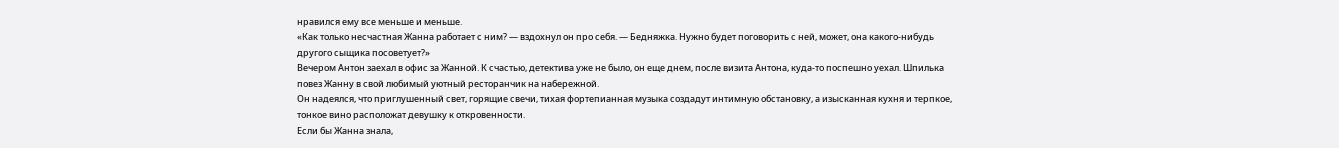нравился ему все меньше и меньше.
«Как только несчастная Жанна работает с ним? — вздохнул он про себя. — Бедняжка. Нужно будет поговорить с ней, может, она какого-нибудь другого сыщика посоветует?»
Вечером Антон заехал в офис за Жанной. К счастью, детектива уже не было, он еще днем, после визита Антона, куда-то поспешно уехал. Шпилька повез Жанну в свой любимый уютный ресторанчик на набережной.
Он надеялся, что приглушенный свет, горящие свечи, тихая фортепианная музыка создадут интимную обстановку, а изысканная кухня и терпкое, тонкое вино расположат девушку к откровенности.
Если бы Жанна знала,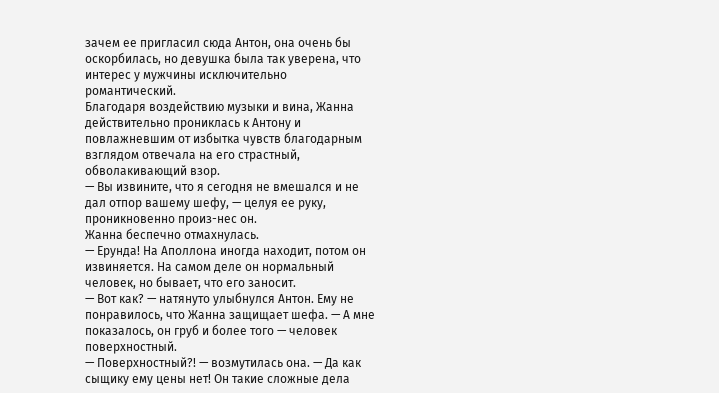зачем ее пригласил сюда Антон, она очень бы оскорбилась, но девушка была так уверена, что интерес у мужчины исключительно романтический.
Благодаря воздействию музыки и вина, Жанна действительно прониклась к Антону и повлажневшим от избытка чувств благодарным взглядом отвечала на его страстный, обволакивающий взор.
— Вы извините, что я сегодня не вмешался и не дал отпор вашему шефу, — целуя ее руку, проникновенно произ-нес он.
Жанна беспечно отмахнулась.
— Ерунда! На Аполлона иногда находит, потом он извиняется. На самом деле он нормальный человек, но бывает, что его заносит.
— Вот как? — натянуто улыбнулся Антон. Ему не понравилось, что Жанна защищает шефа. — А мне показалось, он груб и более того — человек поверхностный.
— Поверхностный?! — возмутилась она. — Да как сыщику ему цены нет! Он такие сложные дела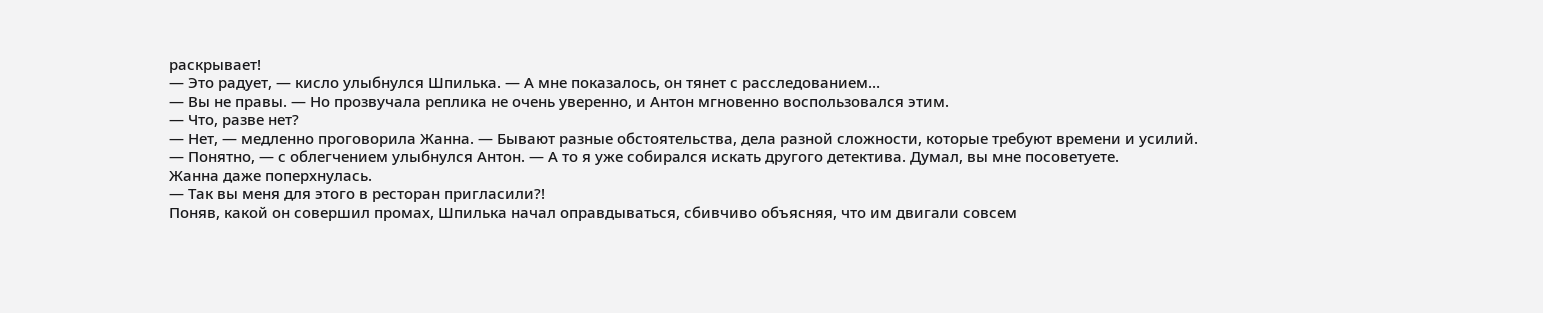раскрывает!
— Это радует, — кисло улыбнулся Шпилька. — А мне показалось, он тянет с расследованием…
— Вы не правы. — Но прозвучала реплика не очень уверенно, и Антон мгновенно воспользовался этим.
— Что, разве нет?
— Нет, — медленно проговорила Жанна. — Бывают разные обстоятельства, дела разной сложности, которые требуют времени и усилий.
— Понятно, — с облегчением улыбнулся Антон. — А то я уже собирался искать другого детектива. Думал, вы мне посоветуете.
Жанна даже поперхнулась.
— Так вы меня для этого в ресторан пригласили?!
Поняв, какой он совершил промах, Шпилька начал оправдываться, сбивчиво объясняя, что им двигали совсем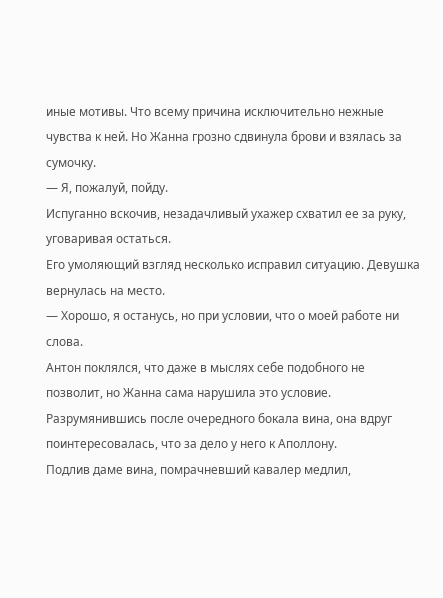иные мотивы. Что всему причина исключительно нежные чувства к ней. Но Жанна грозно сдвинула брови и взялась за сумочку.
— Я, пожалуй, пойду.
Испуганно вскочив, незадачливый ухажер схватил ее за руку, уговаривая остаться.
Его умоляющий взгляд несколько исправил ситуацию. Девушка вернулась на место.
— Хорошо, я останусь, но при условии, что о моей работе ни слова.
Антон поклялся, что даже в мыслях себе подобного не позволит, но Жанна сама нарушила это условие.
Разрумянившись после очередного бокала вина, она вдруг поинтересовалась, что за дело у него к Аполлону.
Подлив даме вина, помрачневший кавалер медлил,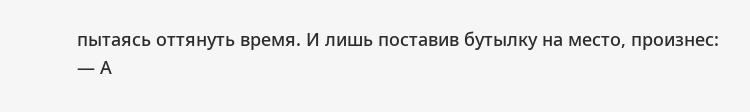пытаясь оттянуть время. И лишь поставив бутылку на место, произнес:
— А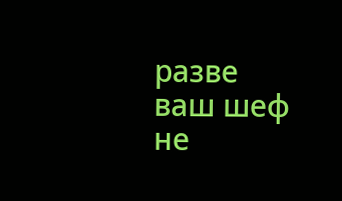разве ваш шеф не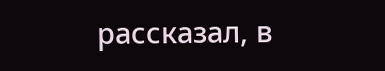рассказал, в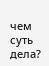чем суть дела?